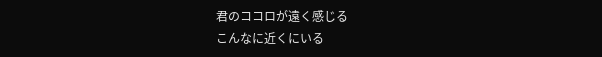君のココロが遠く感じる
こんなに近くにいる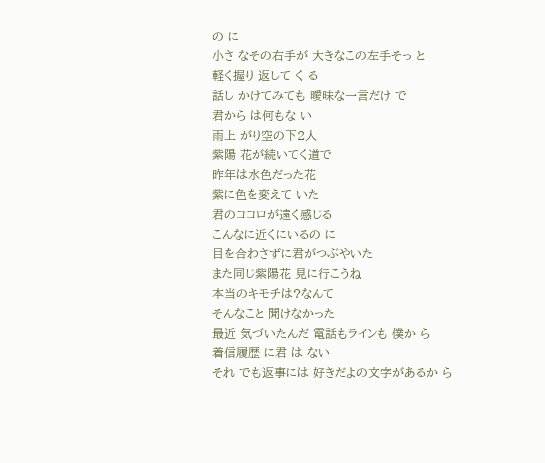の に
小さ なその右手が 大きなこの左手そっ と
軽く握り 返して く る
話し かけてみても 曖昧な一言だけ で
君から は何もな い
雨上 がり空の下2人
紫陽 花が続いてく道で
昨年は水色だった花
紫に色を変えて いた
君のココロが遠く感じる
こんなに近くにいるの に
目を合わさずに君がつぶやいた
また同じ紫陽花 見に行こうね
本当のキモチは?なんて
そんなこと 聞けなかった
最近 気づいたんだ 電話もラインも 僕か ら
着信履歴 に君 は ない
それ でも返事には 好きだよの文字があるか ら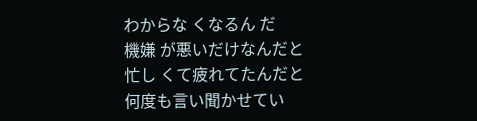わからな くなるん だ
機嫌 が悪いだけなんだと
忙し くて疲れてたんだと
何度も言い聞かせてい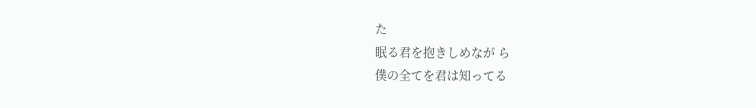た
眠る君を抱きしめなが ら
僕の全てを君は知ってる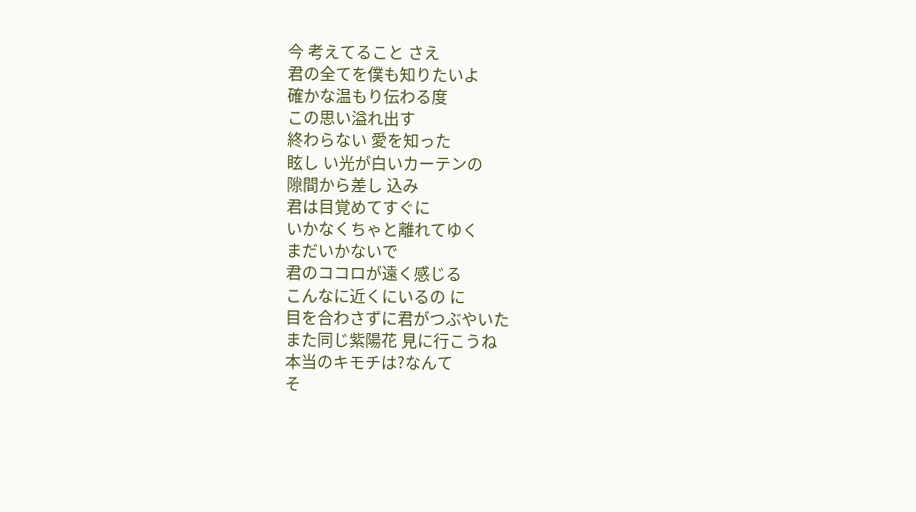今 考えてること さえ
君の全てを僕も知りたいよ
確かな温もり伝わる度
この思い溢れ出す
終わらない 愛を知った
眩し い光が白いカーテンの
隙間から差し 込み
君は目覚めてすぐに
いかなくちゃと離れてゆく
まだいかないで
君のココロが遠く感じる
こんなに近くにいるの に
目を合わさずに君がつぶやいた
また同じ紫陽花 見に行こうね
本当のキモチは?なんて
そ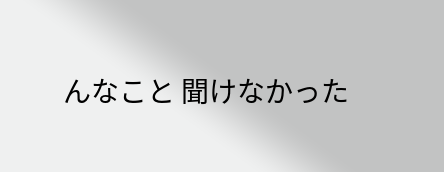んなこと 聞けなかった